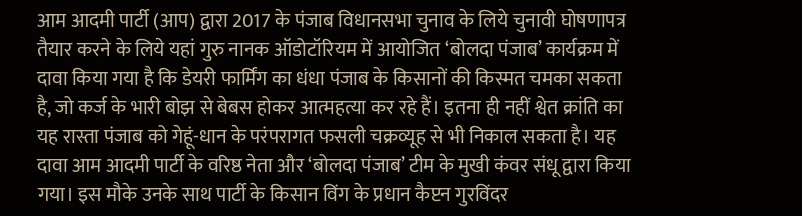आम आदमी पार्टी (आप) द्वारा 2017 के पंजाब विधानसभा चुनाव के लिये चुनावी घोषणापत्र तैयार करने के लिये यहां गुरु नानक ऑडोटॉरियम में आयोजित ‘बोलदा पंजाब’ कार्यक्रम में दावा किया गया है कि डेयरी फार्मिंग का धंधा पंजाब के किसानों की किस्मत चमका सकता है, जो कर्ज के भारी बोझ से बेबस होकर आत्महत्या कर रहे हैं। इतना ही नहीं श्वेत क्रांति का यह रास्ता पंजाब को गेहूं-धान के परंपरागत फसली चक्रव्यूह से भी निकाल सकता है। यह दावा आम आदमी पार्टी के वरिष्ठ नेता और ‘बोलदा पंजाब’ टीम के मुखी कंवर संधू द्वारा किया गया। इस मौके उनके साथ पार्टी के किसान विंग के प्रधान कैप्टन गुरविंदर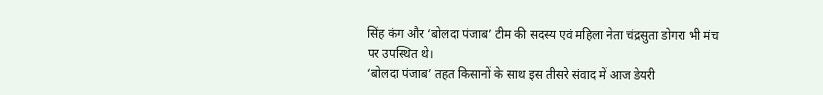सिंह कंग और ‘बोलदा पंजाब’ टीम की सदस्य एवं महिला नेता चंद्रसुता डोगरा भी मंच पर उपस्थित थे।
‘बोलदा पंजाब’ तहत किसानों के साथ इस तीसरे संवाद में आज डेयरी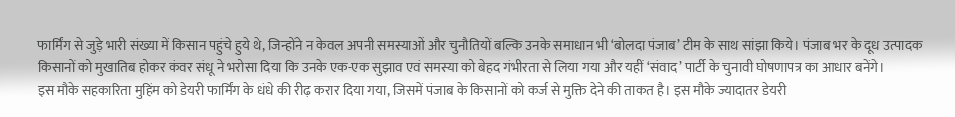फार्मिंग से जुड़े भारी संख्या में किसान पहुंचे हुये थे, जिन्होंने न केवल अपनी समस्याओं और चुनौतियों बल्कि उनके समाधान भी ‘बोलदा पंजाब’ टीम के साथ सांझा किये। पंजाब भर के दूध उत्पादक किसानों को मुखातिब होकर कंवर संधू ने भरोसा दिया कि उनके एक-एक सुझाव एवं समस्या को बेहद गंभीरता से लिया गया और यहीं ‘संवाद’ पार्टी के चुनावी घोषणापत्र का आधार बनेंगे।
इस मौके सहकारिता मुहिंम को डेयरी फार्मिंग के धंधे की रीढ़ करार दिया गया, जिसमें पंजाब के किसानों को कर्ज से मुक्ति देने की ताकत है। इस मौके ज्यादातर डेयरी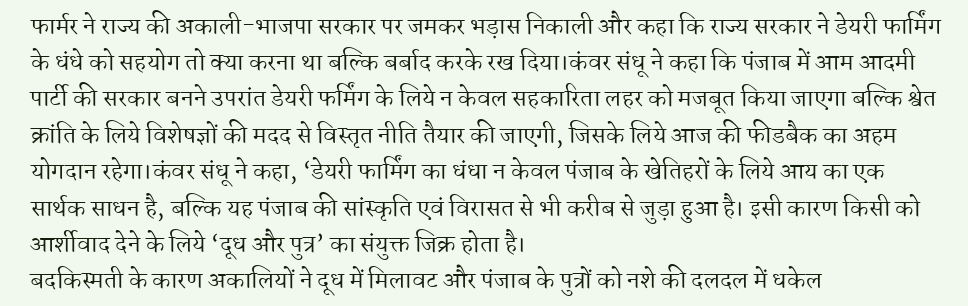फार्मर ने राज्य की अकाली-भाजपा सरकार पर जमकर भड़ास निकाली और कहा कि राज्य सरकार ने डेयरी फार्मिंग के धंधे को सहयोग तो क्या करना था बल्कि बर्बाद करके रख दिया।कंवर संधू ने कहा कि पंजाब में आम आदमी पार्टी की सरकार बनने उपरांत डेयरी फर्मिंग के लिये न केवल सहकारिता लहर को मजबूत किया जाएगा बल्कि श्वेत क्रांति के लिये विशेषज्ञों की मदद से विस्तृत नीति तैयार की जाएगी, जिसके लिये आज की फीडबैक का अहम योगदान रहेगा।कंवर संधू ने कहा, ‘डेयरी फार्मिंग का धंधा न केवल पंजाब के खेतिहरों के लिये आय का एक सार्थक साधन है, बल्कि यह पंजाब की सांस्कृति एवं विरासत से भी करीब से जुड़ा हुआ है। इसी कारण किसी को आर्शीवाद देने के लिये ‘दूध और पुत्र’ का संयुक्त जिक्र होता है।
बदकिस्मती के कारण अकालियों ने दूध में मिलावट और पंजाब के पुत्रों को नशे की दलदल में धकेल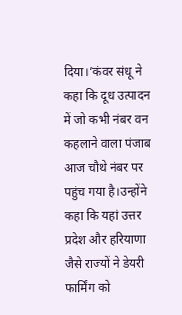दिया।’कंवर संधू ने कहा कि दूध उत्पादन में जो कभी नंबर वन कहलाने वाला पंजाब आज चौथे नंबर पर पहुंच गया है।उन्होंने कहा कि यहां उत्तर प्रदेश और हरियाणा जैसे राज्यों ने डेयरी फार्मिंग को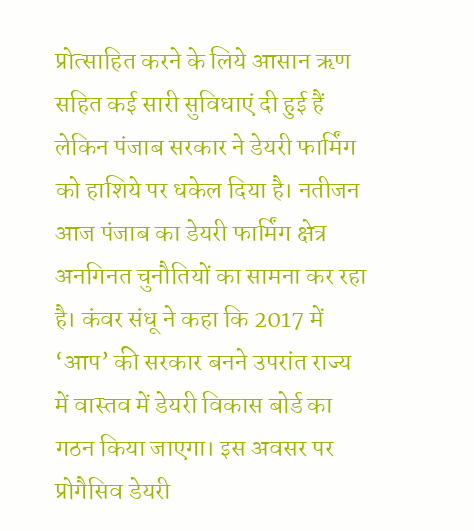प्रोत्साहित करने के लिये आसान ऋण सहित कई सारी सुविधाएं दी हुई हैं लेकिन पंजाब सरकार ने डेयरी फार्मिंग को हाशिये पर धकेल दिया है। नतीजन आज पंजाब का डेयरी फार्मिंग क्षेत्र अनगिनत चुनौतियों का सामना कर रहा है। कंवर संधू ने कहा कि 2017 में ‘आप’ की सरकार बनने उपरांत राज्य में वास्तव में डेयरी विकास बोर्ड का गठन किया जाएगा। इस अवसर पर प्रोगैसिव डेयरी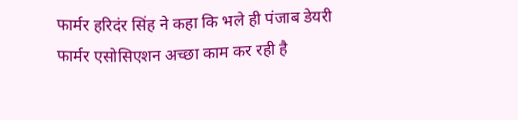फार्मर हरिदंर सिंह ने कहा कि भले ही पंजाब डेयरी फार्मर एसोसिएशन अच्छा काम कर रही है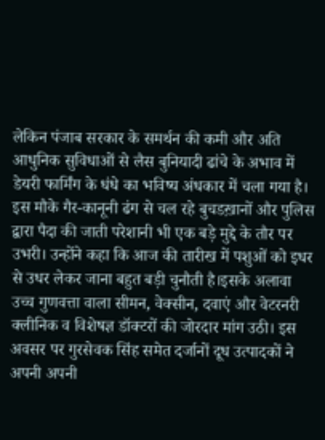लेकिन पंजाब सरकार के समर्थन की कमी और अति आधुनिक सुविधाओं से लैस बुनियादी ढांचे के अभाव में डेयरी फार्मिंग के धंधे का भविष्य अंधकार में चला गया है।
इस मौके गैर-कानूनी ढंग से चल रहे बुचडख़ानों और पुलिस द्वारा पैदा की जाती परेशानी भी एक बड़े मुद्दे के तौर पर उभरी। उन्होंने कहा कि आज की तारीख में पशुओं को इधर से उधर लेकर जाना बहुत बड़ी चुनौती है।इसके अलावा उच्च गुणवत्ता वाला सीमन, वेक्सीन, दवाएं और वेटरनरी क्लीनिक व विशेषज्ञ डॉक्टरों की जोरदार मांग उठी। इस अवसर पर गुरसेवक सिंह समेत दर्जानों दूध उत्पादकों ने अपनी अपनी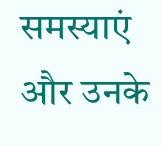समस्याएं और उनके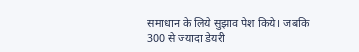समाधान के लिये सुझाव पेश किये। जबकि 300 से ज्यादा डेयरी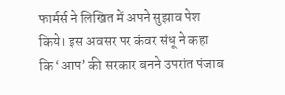फार्मर्स ने लिखित में अपने सुझाव पेश किये। इस अवसर पर कंवर संधू ने कहा कि ‘आप’ की सरकार बनने उपरांत पंजाब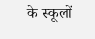के स्कूलों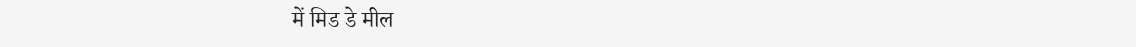में मिड डे मील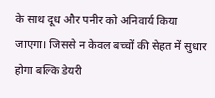के साथ दूध और पनीर को अनिवार्य किया जाएगा। जिससे न केवल बच्चों की सेहत में सुधार होगा बल्कि डेयरी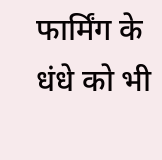फार्मिंग के धंधे को भी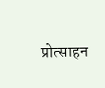प्रोत्साहन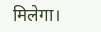मिलेगा।